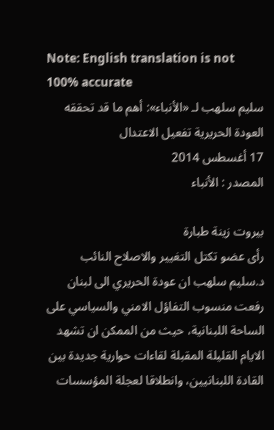Note: English translation is not 100% accurate
سليم سلهب لـ «الأنباء»: أهم ما قد تحققه العودة الحريرية تفعيل الاعتدال
17 أغسطس 2014
المصدر : الأنباء

بيروت زينة طبارة
رأى عضو تكتل التغيير والاصلاح النائب د.سليم سلهب ان عودة الحريري الى لبنان رفعت منسوب التفاؤل الامني والسياسي على الساحة اللبنانية، حيث من الممكن ان تشهد الايام القليلة المقبلة لقاءات حوارية جديدة بين القادة اللبنانيين، وانطلاقا لعجلة المؤسسات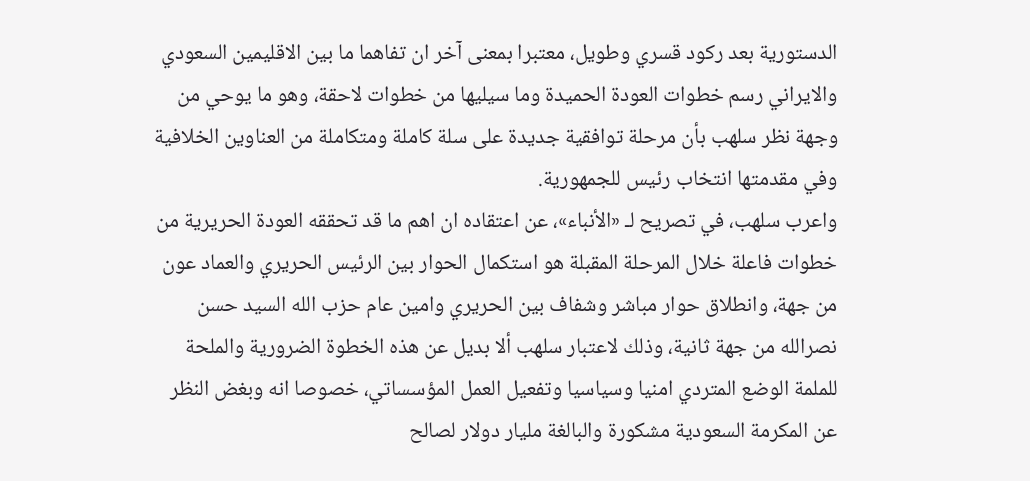الدستورية بعد ركود قسري وطويل، معتبرا بمعنى آخر ان تفاهما ما بين الاقليمين السعودي والايراني رسم خطوات العودة الحميدة وما سيليها من خطوات لاحقة، وهو ما يوحي من وجهة نظر سلهب بأن مرحلة توافقية جديدة على سلة كاملة ومتكاملة من العناوين الخلافية وفي مقدمتها انتخاب رئيس للجمهورية.
واعرب سلهب، في تصريح لـ «الأنباء»، عن اعتقاده ان اهم ما قد تحققه العودة الحريرية من خطوات فاعلة خلال المرحلة المقبلة هو استكمال الحوار بين الرئيس الحريري والعماد عون من جهة، وانطلاق حوار مباشر وشفاف بين الحريري وامين عام حزب الله السيد حسن نصرالله من جهة ثانية، وذلك لاعتبار سلهب ألا بديل عن هذه الخطوة الضرورية والملحة للملمة الوضع المتردي امنيا وسياسيا وتفعيل العمل المؤسساتي، خصوصا انه وبغض النظر عن المكرمة السعودية مشكورة والبالغة مليار دولار لصالح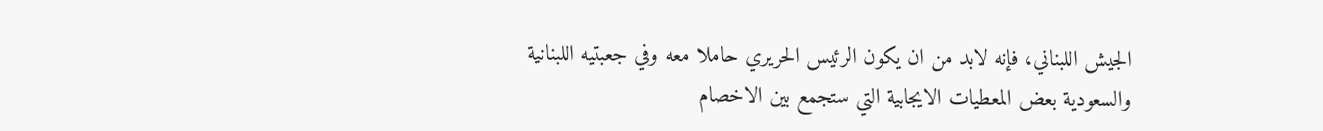الجيش اللبناني، فإنه لابد من ان يكون الرئيس الحريري حاملا معه وفي جعبتيه اللبنانية والسعودية بعض المعطيات الايجابية التي ستجمع بين الاخصام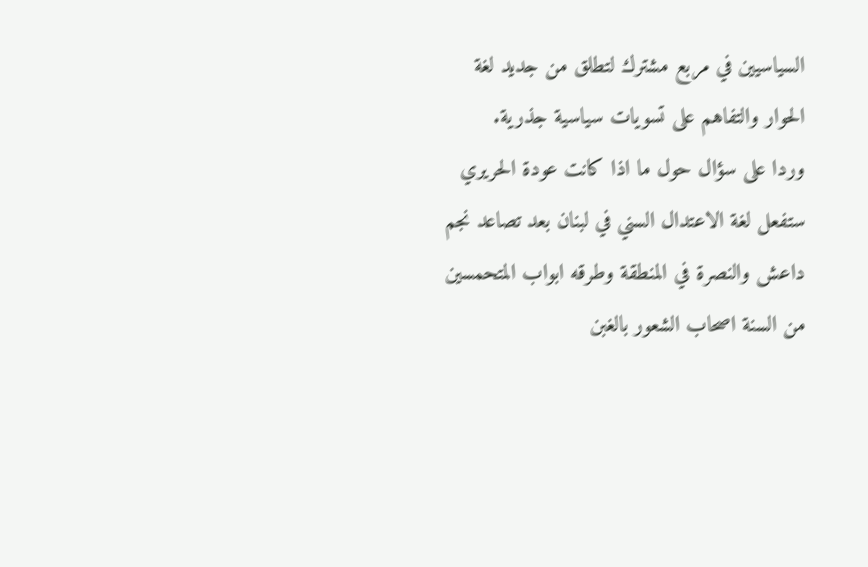السياسيين في مربع مشترك لتطلق من جديد لغة الحوار والتفاهم على تسويات سياسية جذرية.
وردا على سؤال حول ما اذا كانت عودة الحريري ستفعل لغة الاعتدال السني في لبنان بعد تصاعد نجم داعش والنصرة في المنطقة وطرقه ابواب المتحمسين من السنة اصحاب الشعور بالغبن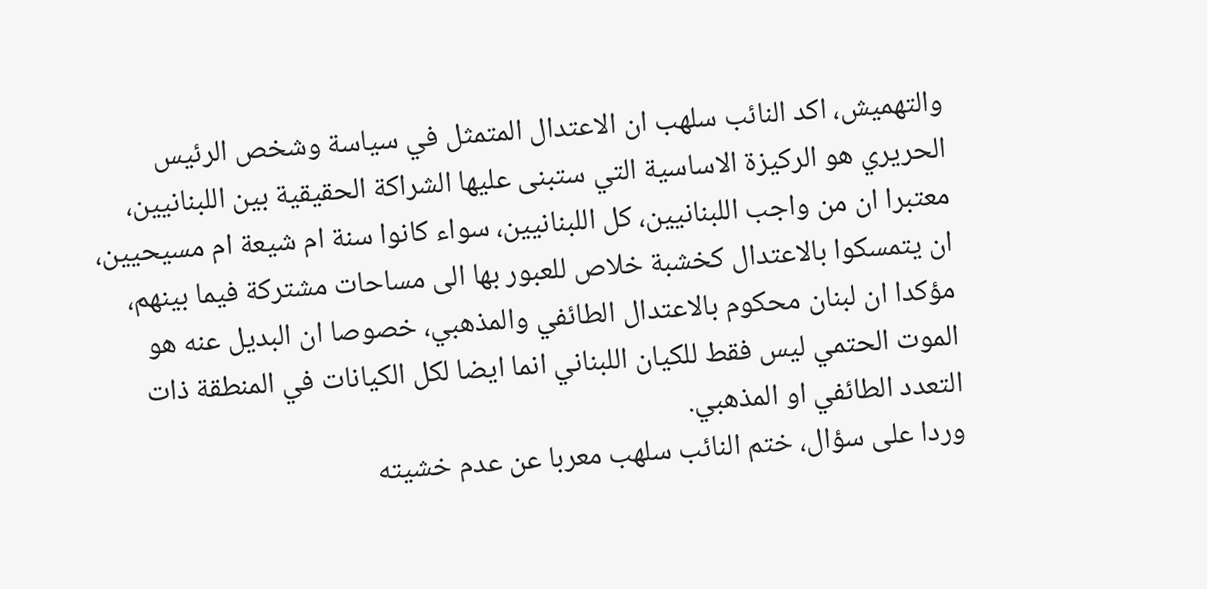والتهميش، اكد النائب سلهب ان الاعتدال المتمثل في سياسة وشخص الرئيس الحريري هو الركيزة الاساسية التي ستبنى عليها الشراكة الحقيقية بين اللبنانيين، معتبرا ان من واجب اللبنانيين، كل اللبنانيين، سواء كانوا سنة ام شيعة ام مسيحيين، ان يتمسكوا بالاعتدال كخشبة خلاص للعبور بها الى مساحات مشتركة فيما بينهم، مؤكدا ان لبنان محكوم بالاعتدال الطائفي والمذهبي، خصوصا ان البديل عنه هو الموت الحتمي ليس فقط للكيان اللبناني انما ايضا لكل الكيانات في المنطقة ذات التعدد الطائفي او المذهبي.
وردا على سؤال، ختم النائب سلهب معربا عن عدم خشيته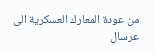من عودة المعارك العسكرية الى عرسال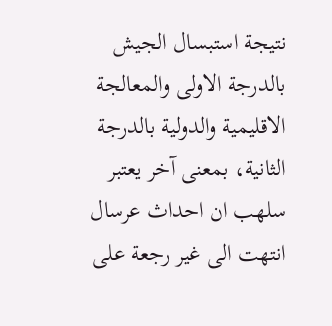نتيجة استبسال الجيش بالدرجة الاولى والمعالجة الاقليمية والدولية بالدرجة الثانية، بمعنى آخر يعتبر سلهب ان احداث عرسال انتهت الى غير رجعة على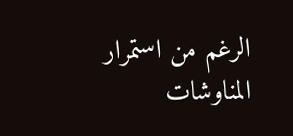الرغم من استمرار المناوشات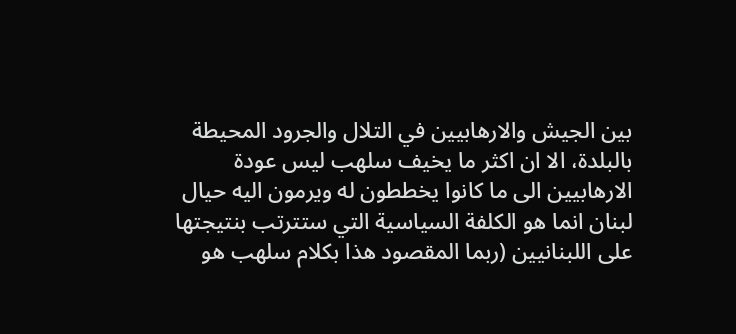بين الجيش والارهابيين في التلال والجرود المحيطة بالبلدة، الا ان اكثر ما يخيف سلهب ليس عودة الارهابيين الى ما كانوا يخططون له ويرمون اليه حيال لبنان انما هو الكلفة السياسية التي ستترتب بنتيجتها على اللبنانيين (ربما المقصود هذا بكلام سلهب هو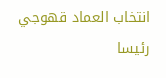انتخاب العماد قهوجي رئيسا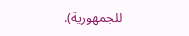للجمهورية).